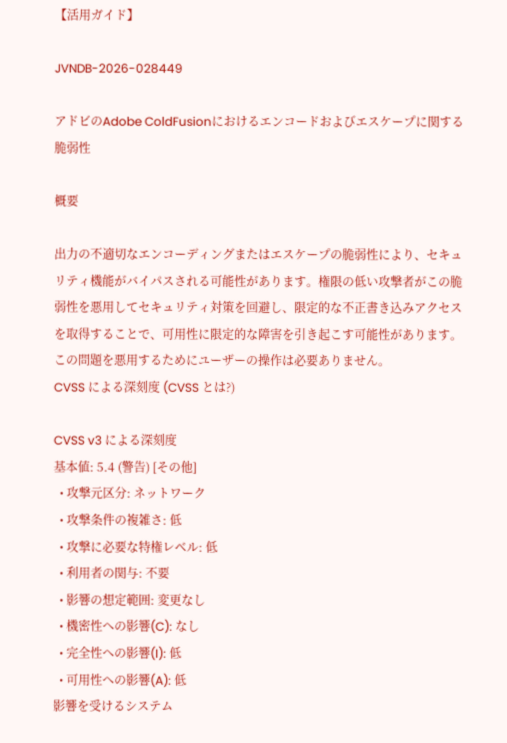【活用ガイド】

JVNDB-2026-028449

アドビのAdobe ColdFusionにおけるエンコードおよびエスケープに関する脆弱性

概要

出力の不適切なエンコーディングまたはエスケープの脆弱性により、セキュリティ機能がバイパスされる可能性があります。権限の低い攻撃者がこの脆弱性を悪用してセキュリティ対策を回避し、限定的な不正書き込みアクセスを取得することで、可用性に限定的な障害を引き起こす可能性があります。この問題を悪用するためにユーザーの操作は必要ありません。
CVSS による深刻度 (CVSS とは?)

CVSS v3 による深刻度
基本値: 5.4 (警告) [その他]
  • 攻撃元区分: ネットワーク
  • 攻撃条件の複雑さ: 低
  • 攻撃に必要な特権レベル: 低
  • 利用者の関与: 不要
  • 影響の想定範囲: 変更なし
  • 機密性への影響(C): なし
  • 完全性への影響(I): 低
  • 可用性への影響(A): 低
影響を受けるシステム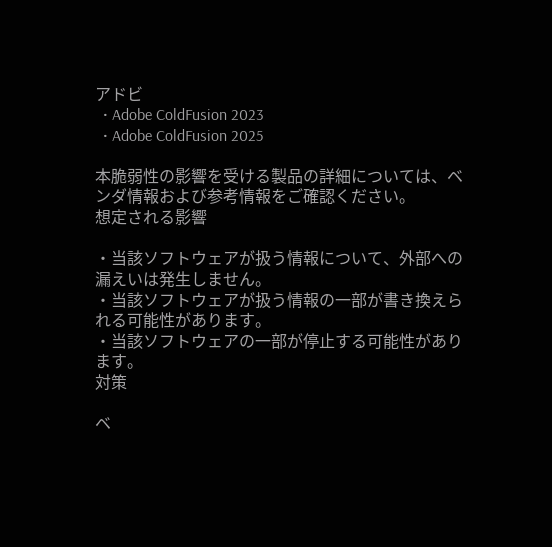アドビ
  • Adobe ColdFusion 2023
  • Adobe ColdFusion 2025

本脆弱性の影響を受ける製品の詳細については、ベンダ情報および参考情報をご確認ください。
想定される影響

・当該ソフトウェアが扱う情報について、外部への漏えいは発生しません。
・当該ソフトウェアが扱う情報の一部が書き換えられる可能性があります。
・当該ソフトウェアの一部が停止する可能性があります。
対策

ベ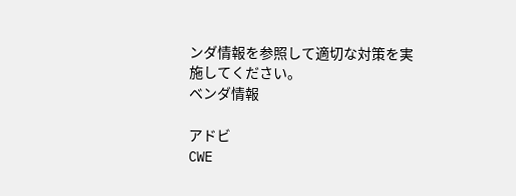ンダ情報を参照して適切な対策を実施してください。
ベンダ情報

アドビ
CWE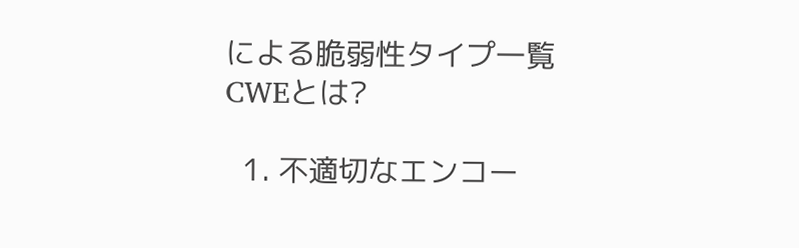による脆弱性タイプ一覧  CWEとは?

  1. 不適切なエンコー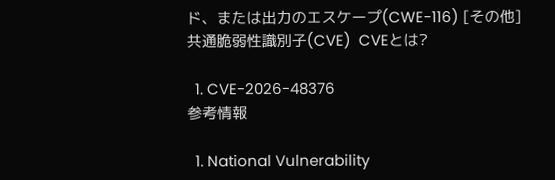ド、または出力のエスケープ(CWE-116) [その他]
共通脆弱性識別子(CVE)  CVEとは?

  1. CVE-2026-48376
参考情報

  1. National Vulnerability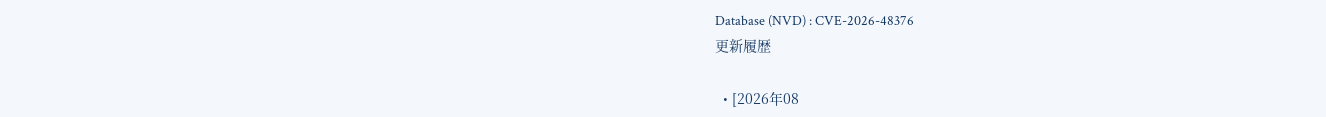Database (NVD) : CVE-2026-48376
更新履歴

  • [2026年08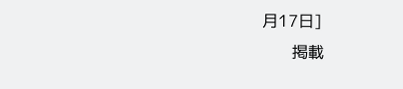月17日]
      掲載